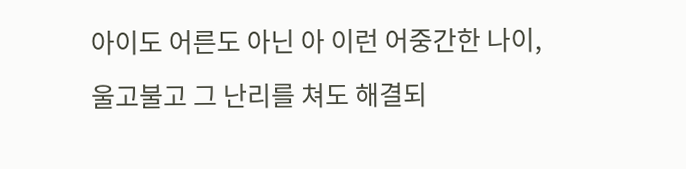아이도 어른도 아닌 아 이런 어중간한 나이,
울고불고 그 난리를 쳐도 해결되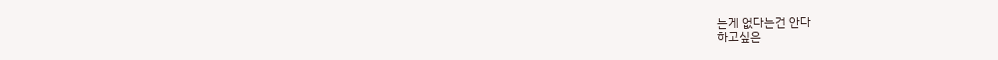는게 없다는건 안다
하고싶은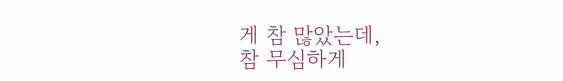게 참 많았는데,
참 무심하게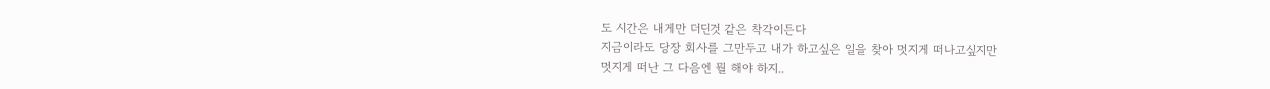도 시간은 내게만 더딘것 같은 착각이든다
지금이라도 당장 회사를 그만두고 내가 하고싶은 일을 찾아 멋지게 떠나고싶지만
멋지게 떠난 그 다음엔 뭘 해야 하지..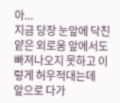아...
지금 당장 눈앞에 닥친 얕은 외로움 앞에서도 빠져나오지 못하고 이렇게 허우적대는데
앞으로 다가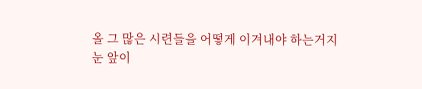올 그 많은 시련들을 어떻게 이겨내야 하는거지
눈 앞이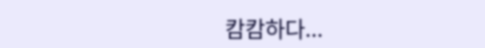캄캄하다...